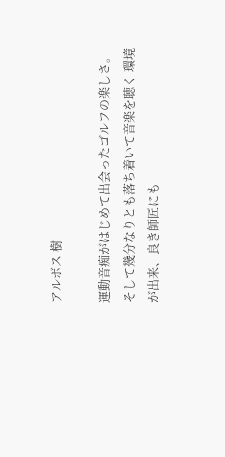アルボス 樹

運動音痴がはじめて出会ったゴルフの楽しさ。 そして幾分なりとも落ち着いて音楽を聴く 環境が出来、良き師匠にも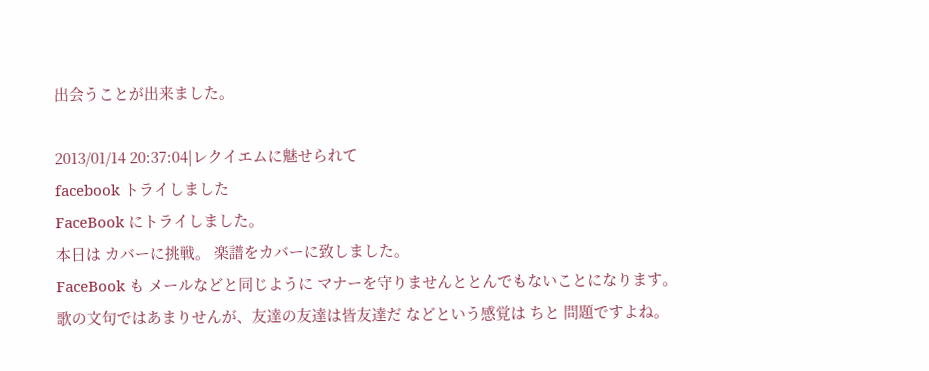出会うことが出来ました。

2013/01/14 20:37:04|レクイエムに魅せられて
facebook トライしました
FaceBook にトライしました。
本日は カバーに挑戦。 楽譜をカバーに致しました。
FaceBook も メールなどと同じように マナーを守りませんととんでもないことになります。 歌の文句ではあまりせんが、友達の友達は皆友達だ などという感覚は ちと 問題ですよね。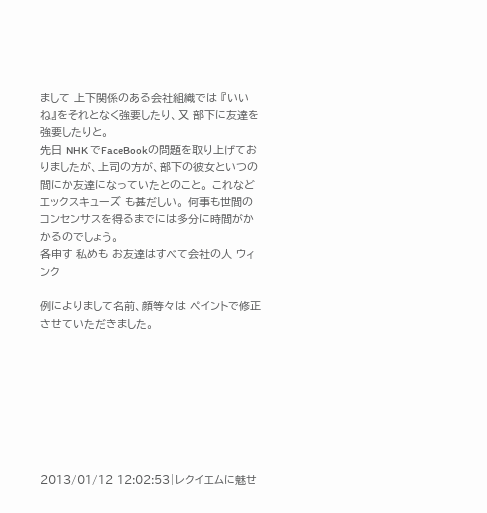まして 上下関係のある会社組織では 『いいね』をそれとなく強要したり、又 部下に友達を強要したりと。
先日 NHK でFaceBookの問題を取り上げておりましたが、上司の方が、部下の彼女といつの間にか友達になっていたとのこと。 これなど エックスキューズ も甚だしい。 何事も世間のコンセンサスを得るまでには多分に時間がかかるのでしょう。
各申す 私めも お友達はすべて会社の人 ウィンク

例によりまして名前、顔等々は ペイントで修正させていただきました。








2013/01/12 12:02:53|レクイエムに魅せ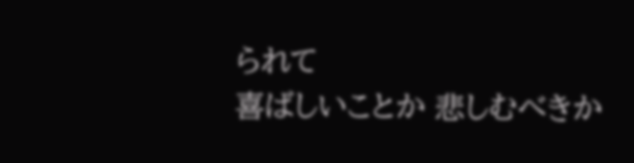られて
喜ばしいことか 悲しむべきか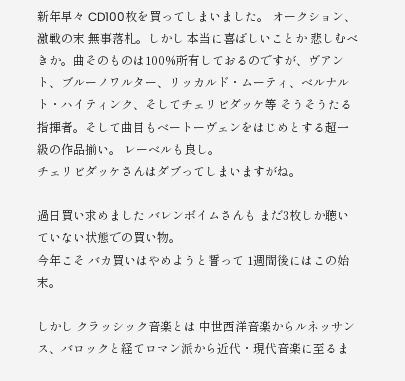新年早々 CD100枚を買ってしまいました。 オークション、激戦の末 無事落札。しかし 本当に喜ばしいことか 悲しむべきか。曲そのものは100%所有しておるのですが、ヴアント、ブルーノワルター、リッカルド・ムーティ、ベルナルト・ハイティンク、そしてチェリビダッケ等 そうそうたる指揮者。そして曲目もベートーヴェンをはじめとする超一級の作品揃い。 レーベルも良し。
チェリビダッケさんはダブってしまいますがね。

過日買い求めました バレンボイムさんも まだ3枚しか聴いていない状態での買い物。
今年こそ バカ買いはやめようと誓って 1週間後にはこの始末。

しかし クラッシック音楽とは 中世西洋音楽からルネッサンス、バロックと経てロマン派から近代・現代音楽に至るま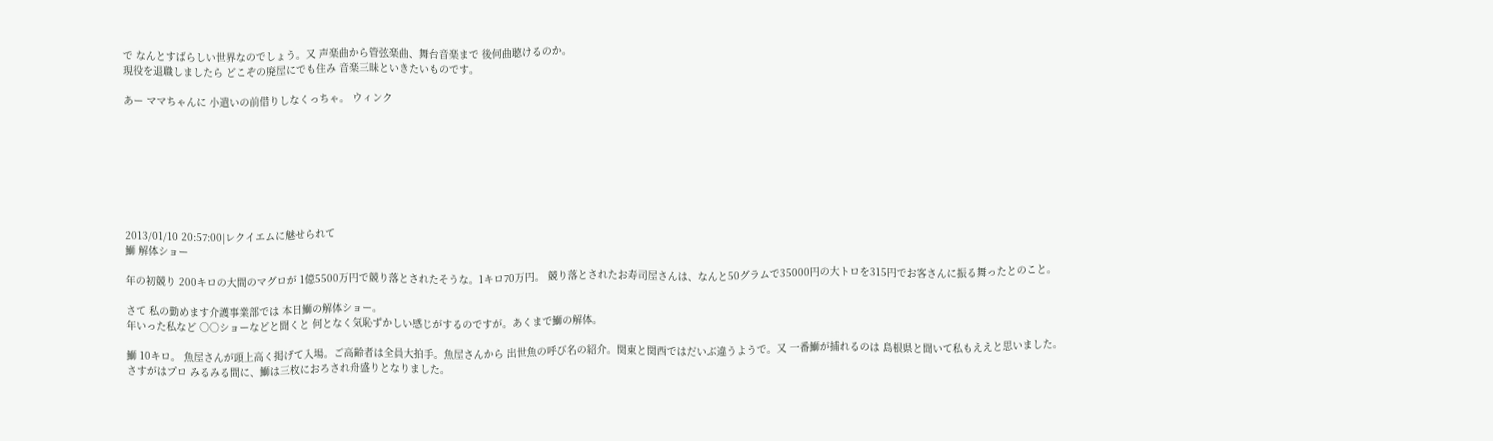で なんとすばらしい世界なのでしょう。又 声楽曲から管弦楽曲、舞台音楽まで 後何曲聴けるのか。
現役を退職しましたら どこぞの廃屋にでも住み 音楽三昧といきたいものです。

あー ママちゃんに 小遣いの前借りしなくっちゃ。 ウィンク








2013/01/10 20:57:00|レクイエムに魅せられて
鰤 解体ショー

年の初競り 200キロの大間のマグロが 1億5500万円で競り落とされたそうな。1キロ70万円。 競り落とされたお寿司屋さんは、なんと50グラムで35000円の大トロを315円でお客さんに振る舞ったとのこと。

さて 私の勤めます介護事業部では 本日鰤の解体ショー。
年いった私など ○○ショーなどと聞くと 何となく気恥ずかしい感じがするのですが。あくまで鰤の解体。

鰤 10キロ。 魚屋さんが頭上高く掲げて入場。ご高齢者は全員大拍手。魚屋さんから 出世魚の呼び名の紹介。関東と関西ではだいぶ違うようで。又 一番鰤が捕れるのは 島根県と聞いて私もええと思いました。
さすがはプロ みるみる間に、鰤は三枚におろされ舟盛りとなりました。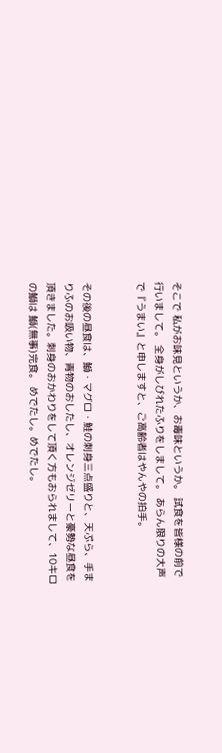そこで 私がお味見というか、お毒味というか。 試食を皆様の前で行いまして。 全身がしびれたふりをしまして。 あらん限りの大声で『うまい』と申しますと、ご高齢者はやんやの拍手。


その後の昼食は、鰤・マグロ・鮭の刺身三点盛りと、天ぷら、手まりふのお吸い物、青物のおしたし、オレンジゼリーと豪勢な昼食を頂きました。刺身のおかわりをして頂く方もおられまして、10キロの鰤は 鰤(無事)完食。 めでたし。めでたし。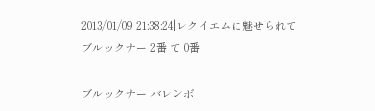2013/01/09 21:38:24|レクイエムに魅せられて
ブルックナー 2番 て 0番

ブルックナー バレンボ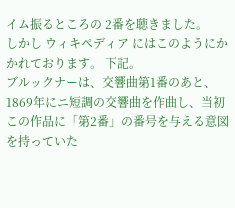イム振るところの 2番を聴きました。
しかし ウィキペディア にはこのようにかかれております。 下記。
ブルックナーは、交響曲第1番のあと、1869年にニ短調の交響曲を作曲し、当初この作品に「第2番」の番号を与える意図を持っていた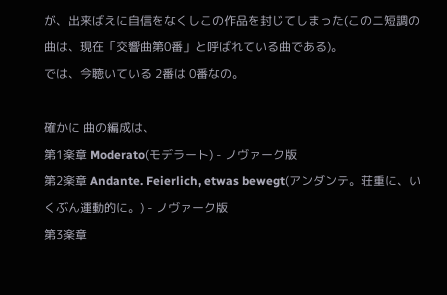が、出来ばえに自信をなくしこの作品を封じてしまった(このニ短調の曲は、現在「交響曲第0番」と呼ばれている曲である)。
では、今聴いている 2番は 0番なの。

確かに 曲の編成は、
第1楽章 Moderato(モデラート) - ノヴァーク版
第2楽章 Andante. Feierlich, etwas bewegt(アンダンテ。荘重に、いくぶん運動的に。) - ノヴァーク版
第3楽章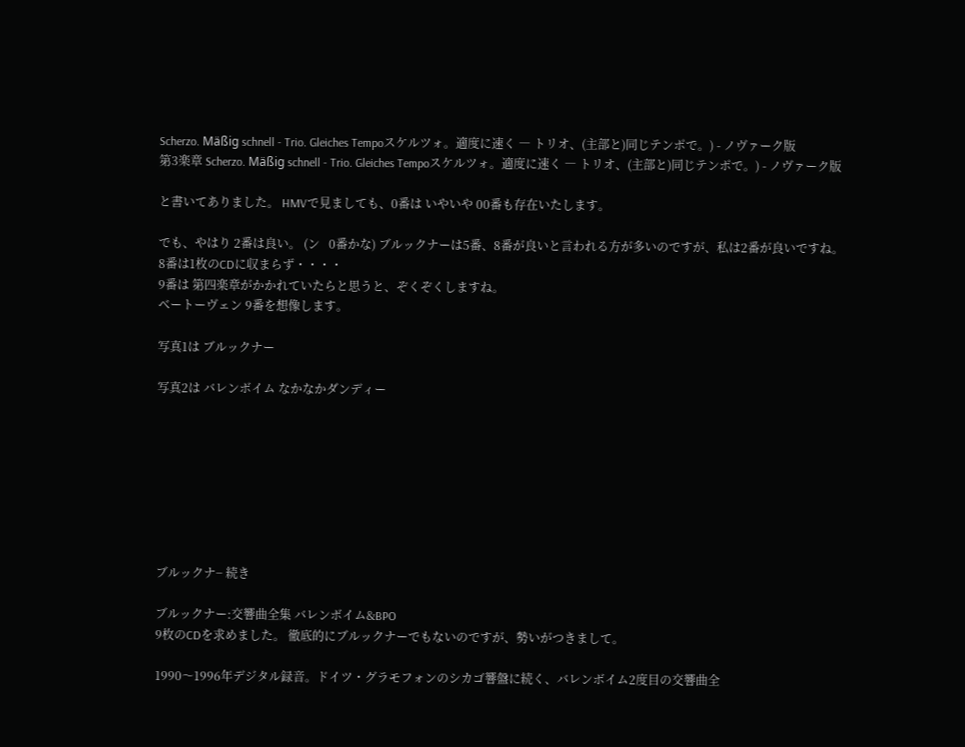Scherzo. Mäßig schnell - Trio. Gleiches Tempoスケルツォ。適度に速く ― トリオ、(主部と)同じテンポで。) - ノヴァーク版
第3楽章 Scherzo. Mäßig schnell - Trio. Gleiches Tempoスケルツォ。適度に速く ― トリオ、(主部と)同じテンポで。) - ノヴァーク版

と書いてありました。 HMVで見ましても、0番は いやいや 00番も存在いたします。

でも、やはり 2番は良い。 (ン   0番かな) ブルックナーは5番、8番が良いと言われる方が多いのですが、私は2番が良いですね。
8番は1枚のCDに収まらず・・・・
9番は 第四楽章がかかれていたらと思うと、ぞくぞくしますね。
ベートーヴェン 9番を想像します。

写真1は ブルックナー

写真2は バレンボイム なかなかダンディー








ブルックナ− 続き

ブルックナー:交響曲全集 バレンボイム&BPO
9枚のCDを求めました。 徹底的にブルックナーでもないのですが、勢いがつきまして。

1990〜1996年デジタル録音。ドイツ・グラモフォンのシカゴ響盤に続く、バレンボイム2度目の交響曲全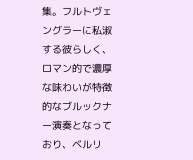集。フルトヴェングラーに私淑する彼らしく、ロマン的で濃厚な味わいが特徴的なブルックナー演奏となっており、ベルリ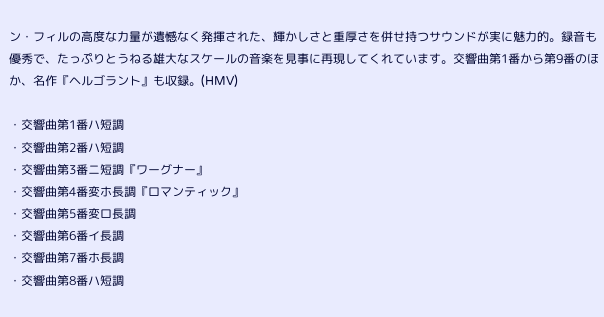ン・フィルの高度な力量が遺憾なく発揮された、輝かしさと重厚さを併せ持つサウンドが実に魅力的。録音も優秀で、たっぷりとうねる雄大なスケールの音楽を見事に再現してくれています。交響曲第1番から第9番のほか、名作『ヘルゴラント』も収録。(HMV)

・交響曲第1番ハ短調
・交響曲第2番ハ短調
・交響曲第3番ニ短調『ワーグナー』
・交響曲第4番変ホ長調『ロマンティック』
・交響曲第5番変ロ長調
・交響曲第6番イ長調
・交響曲第7番ホ長調
・交響曲第8番ハ短調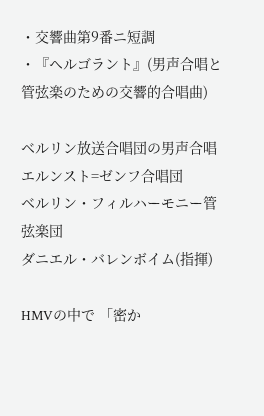・交響曲第9番ニ短調
・『ヘルゴラント』(男声合唱と管弦楽のための交響的合唱曲)

ベルリン放送合唱団の男声合唱
エルンスト=ゼンフ合唱団
ベルリン・フィルハーモニー管弦楽団
ダニエル・バレンボイム(指揮)

HMVの中で 「密か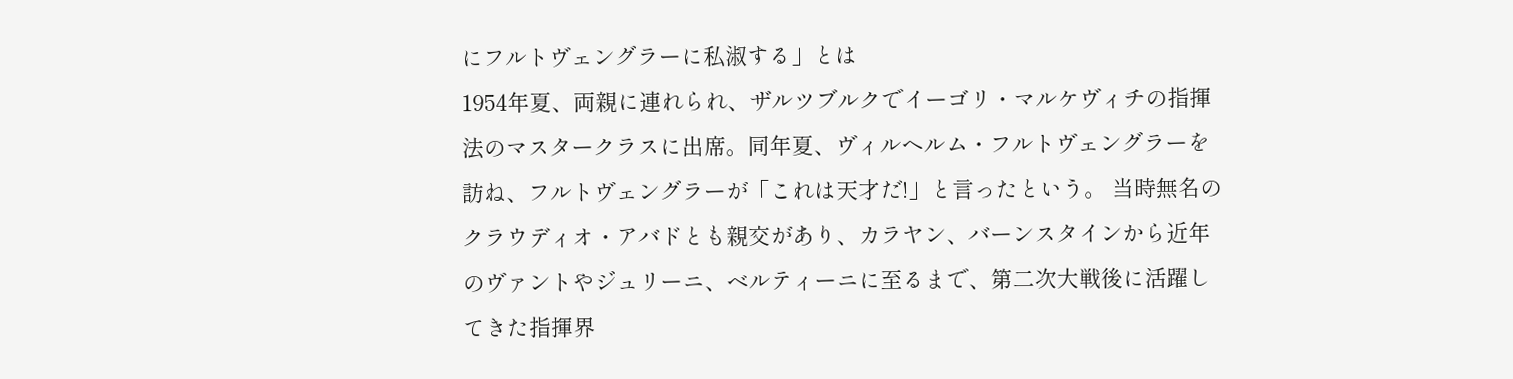にフルトヴェングラーに私淑する」とは
1954年夏、両親に連れられ、ザルツブルクでイーゴリ・マルケヴィチの指揮法のマスタークラスに出席。同年夏、ヴィルヘルム・フルトヴェングラーを訪ね、フルトヴェングラーが「これは天才だ!」と言ったという。 当時無名のクラウディオ・アバドとも親交があり、カラヤン、バーンスタインから近年のヴァントやジュリーニ、ベルティーニに至るまで、第二次大戦後に活躍してきた指揮界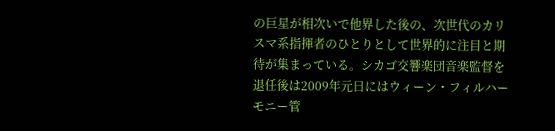の巨星が相次いで他界した後の、次世代のカリスマ系指揮者のひとりとして世界的に注目と期待が集まっている。シカゴ交響楽団音楽監督を退任後は2009年元日にはウィーン・フィルハーモニー管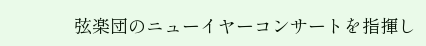弦楽団のニューイヤーコンサートを指揮し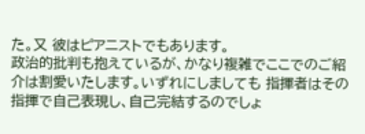た。又 彼はピアニストでもあります。
政治的批判も抱えているが、かなり複雑でここでのご紹介は割愛いたします。いずれにしましても 指揮者はその指揮で自己表現し、自己完結するのでしょ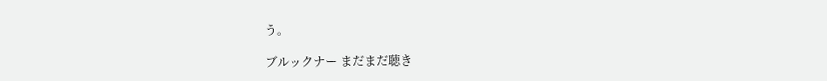う。

ブルックナー まだまだ聴き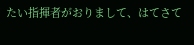たい指揮者がおりまして、はてさて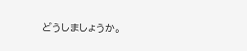どうしましょうか。